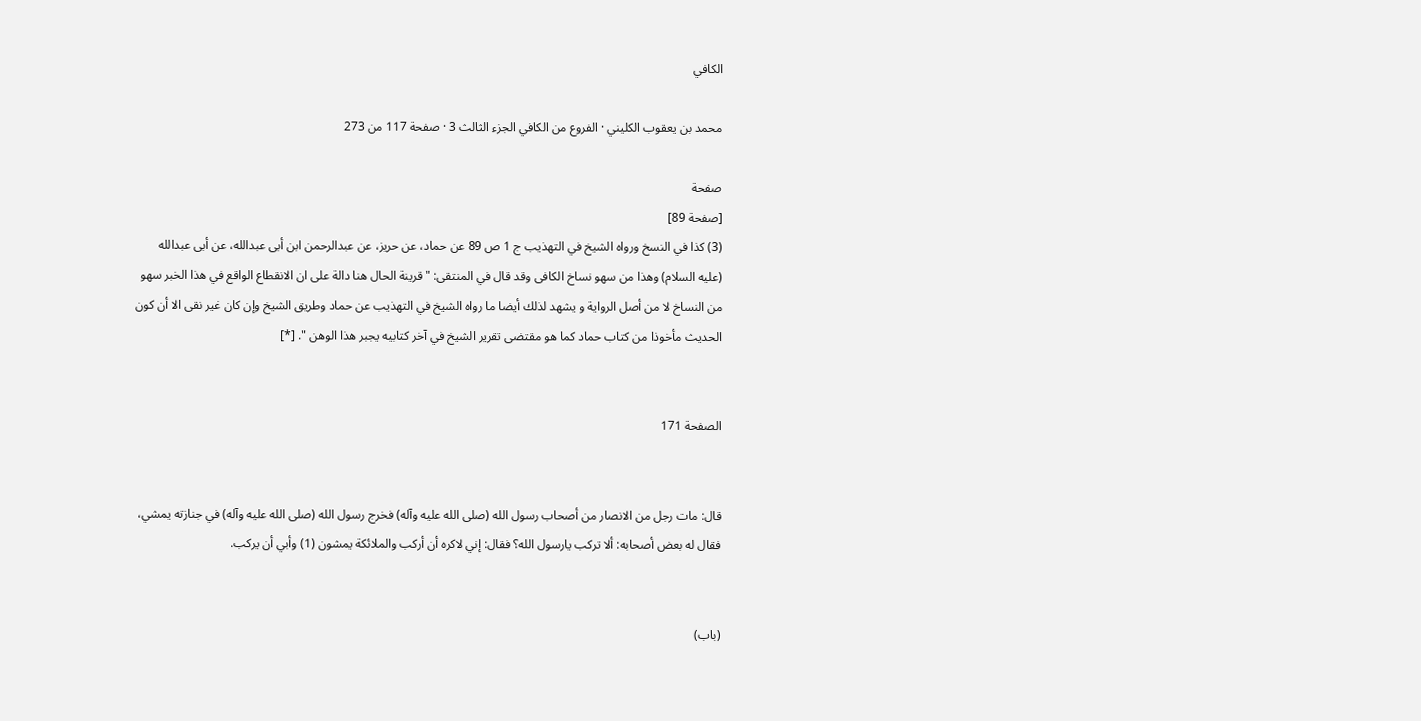الكافي

محمد بن يعقوب الكليني · الفروع من الكافي الجزء الثالث 3 · صفحة 117 من 273

صفحة
[صفحة 89]
(3) كذا في النسخ ورواه الشيخ في التهذيب ج 1 ص 89 عن حماد، عن حريز، عن عبدالرحمن ابن أبى عبدالله، عن أبى عبدالله (عليه السلام) وهذا من سهو نساخ الكافى وقد قال في المنتقى: " قرينة الحال هنا دالة على ان الانقطاع الواقع في هذا الخبر سهو من النساخ لا من أصل الرواية و يشهد لذلك أيضا ما رواه الشيخ في التهذيب عن حماد وطريق الشيخ وإن كان غير نقى الا أن كون الحديث مأخوذا من كتاب حماد كما هو مقتضى تقرير الشيخ في آخر كتابيه يجبر هذا الوهن ". [*]


الصفحة 171


قال: مات رجل من الانصار من أصحاب رسول الله (صلى الله عليه وآله) فخرج رسول الله (صلى الله عليه وآله) في جنازته يمشي، فقال له بعض أصحابه: ألا تركب يارسول الله؟ فقال: إني لاكره أن أركب والملائكة يمشون (1) وأبي أن يركب.


(باب)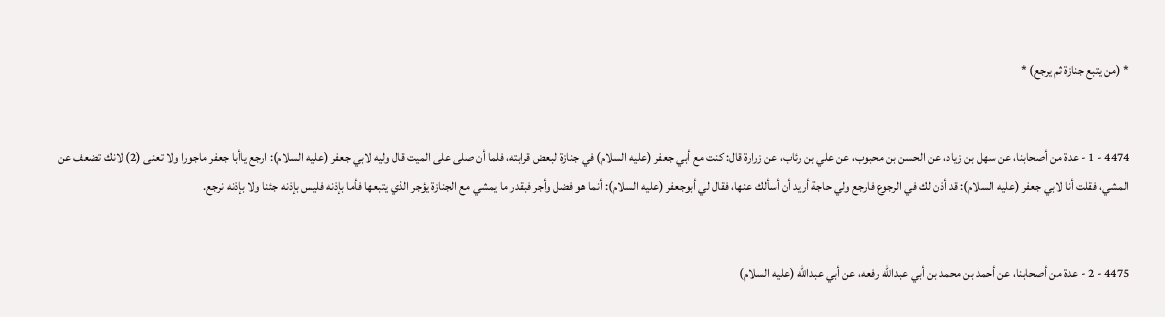* (من يتبع جنازة ثم يرجع) *


4474 - 1 - عدة من أصحابنا، عن سهل بن زياد، عن الحسن بن محبوب، عن علي بن رئاب، عن زرارة قال: كنت مع أبي جعفر (عليه السلام) في جنازة لبعض قرابته، فلما أن صلى على الميت قال وليه لابي جعفر (عليه السلام): ارجع ياأبا جعفر ماجورا ولا تعنى (2) لانك تضعف عن المشي، فقلت أنا لابي جعفر (عليه السلام): قد أذن لك في الرجوع فارجع ولي حاجة أريد أن أسألك عنها، فقال لي أبوجعفر (عليه السلام): أنما هو فضل وأجر فبقدر ما يمشي مع الجنازة يؤجر الذي يتبعها فأما بإذنه فليس بإذنه جئنا ولا بإذنه نرجع.


4475 - 2 - عدة من أصحابنا، عن أحمد بن محمد بن أبي عبدالله رفعه، عن أبي عبدالله (عليه السلام)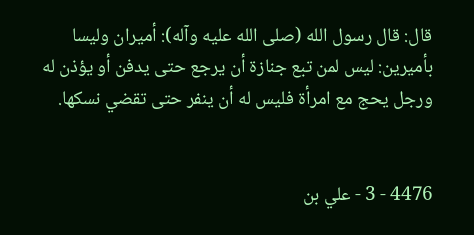قال: قال رسول الله (صلى الله عليه وآله): أميران وليسا بأميرين: ليس لمن تبع جنازة أن يرجع حتى يدفن أو يؤذن له ورجل يحج مع امرأة فليس له أن ينفر حتى تقضي نسكها.


4476 - 3 - علي بن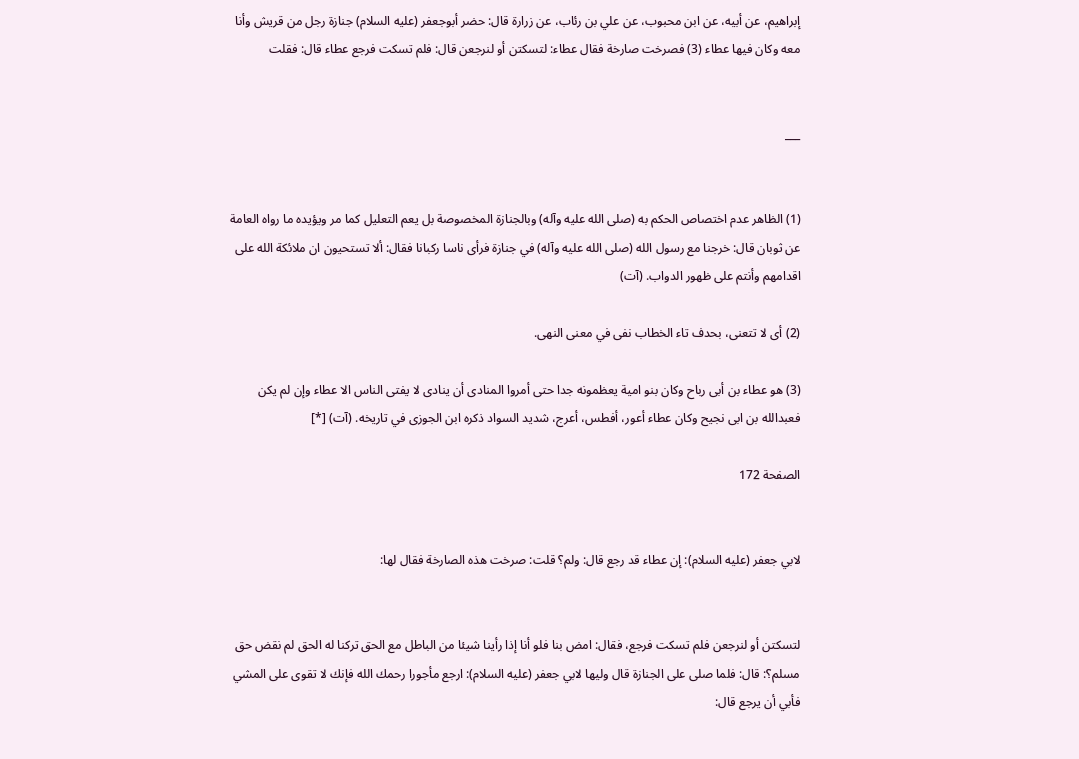إبراهيم، عن أبيه، عن ابن محبوب، عن علي بن رئاب، عن زرارة قال: حضر أبوجعفر (عليه السلام) جنازة رجل من قريش وأنا معه وكان فيها عطاء (3) فصرخت صارخة فقال عطاء: لتسكتن أو لنرجعن قال: فلم تسكت فرجع عطاء قال: فقلت


___


(1) الظاهر عدم اختصاص الحكم به (صلى الله عليه وآله) وبالجنازة المخصوصة بل يعم التعليل كما مر ويؤيده ما رواه العامة عن ثوبان قال: خرجنا مع رسول الله (صلى الله عليه وآله) في جنازة فرأى ناسا ركبانا فقال: ألا تستحيون ان ملائكة الله على اقدامهم وأنتم على ظهور الدواب. (آت)

(2) أى لا تتعنى، بحدف تاء الخطاب نفى في معنى النهى.

(3) هو عطاء بن أبى رباح وكان بنو امية يعظمونه جدا حتى أمروا المنادى أن ينادى لا يفتى الناس الا عطاء وإن لم يكن فعبدالله بن ابى نجيح وكان عطاء أعور، أفطس، أعرج، شديد السواد ذكره ابن الجوزى في تاريخه. (آت) [*]

الصفحة 172


لابي جعفر (عليه السلام): إن عطاء قد رجع قال: ولم؟ قلت: صرخت هذه الصارخة فقال لها:


لتسكتن أو لنرجعن فلم تسكت فرجع، فقال: امض بنا فلو أنا إذا رأينا شيئا من الباطل مع الحق تركنا له الحق لم نقض حق مسلم؟: قال: فلما صلى على الجنازة قال وليها لابي جعفر (عليه السلام): ارجع مأجورا رحمك الله فإنك لا تقوى على المشي فأبي أن يرجع قال: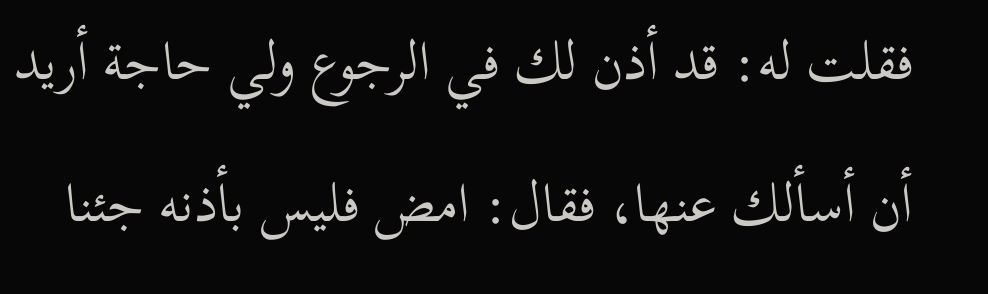فقلت له: قد أذن لك في الرجوع ولي حاجة أريد أن أسألك عنها، فقال: امض فليس بأذنه جئنا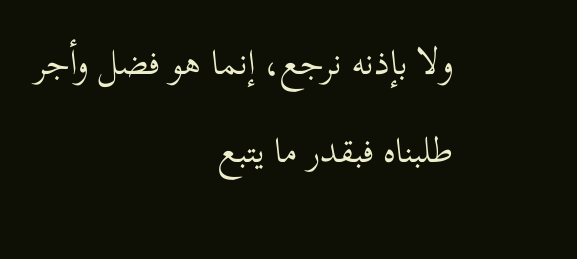ولا بإذنه نرجع، إنما هو فضل وأجر طلبناه فبقدر ما يتبع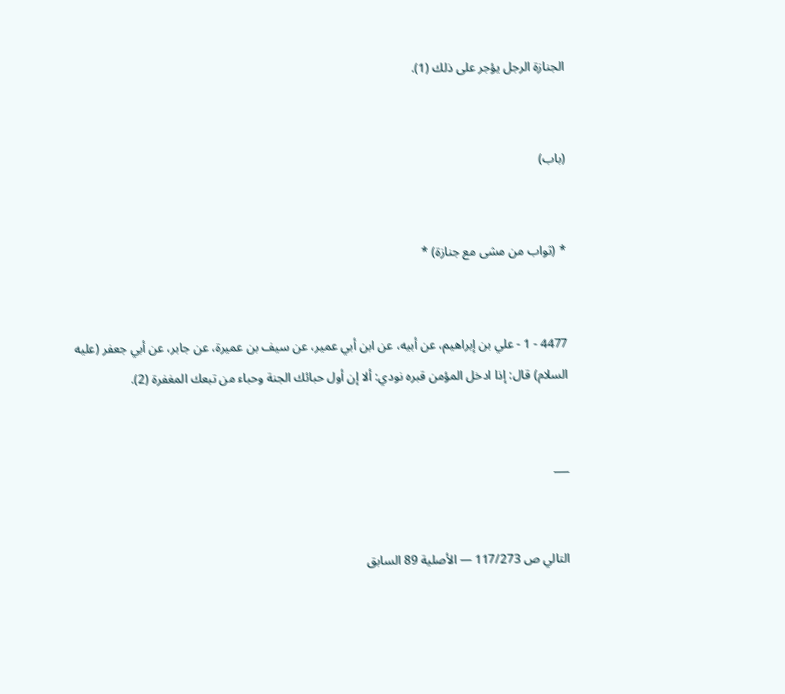الجنازة الرجل يؤجر على ذلك (1).


(باب)


* (ثواب من مشى مع جنازة) *


4477 - 1 - علي بن إبراهيم، عن أبيه، عن ابن أبي عمير، عن سيف بن عميرة، عن جابر، عن أبي جعفر (عليه السلام) قال: إذا ادخل المؤمن قبره نودي: ألا إن أول حبائك الجنة وحباء من تبعك المغفرة (2).


___


التالي ص 117/273 — الأصلية 89 السابق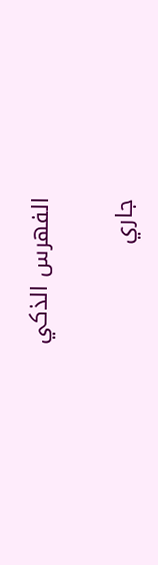الفهرس الذكي

جاري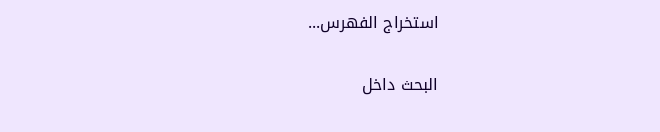استخراج الفهرس...

البحث داخل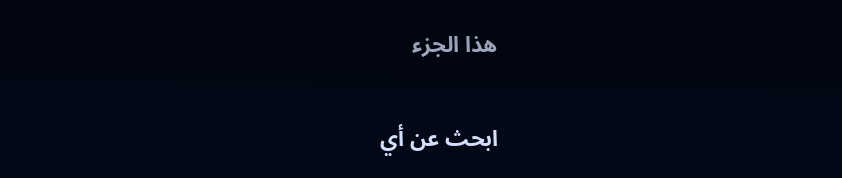هذا الجزء

ابحث عن أي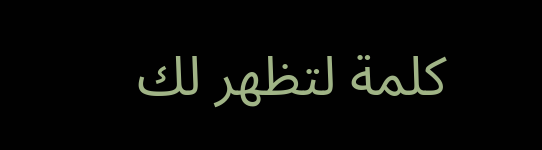كلمة لتظهر لك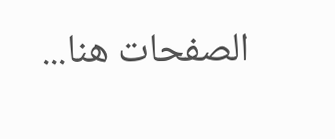الصفحات هنا...